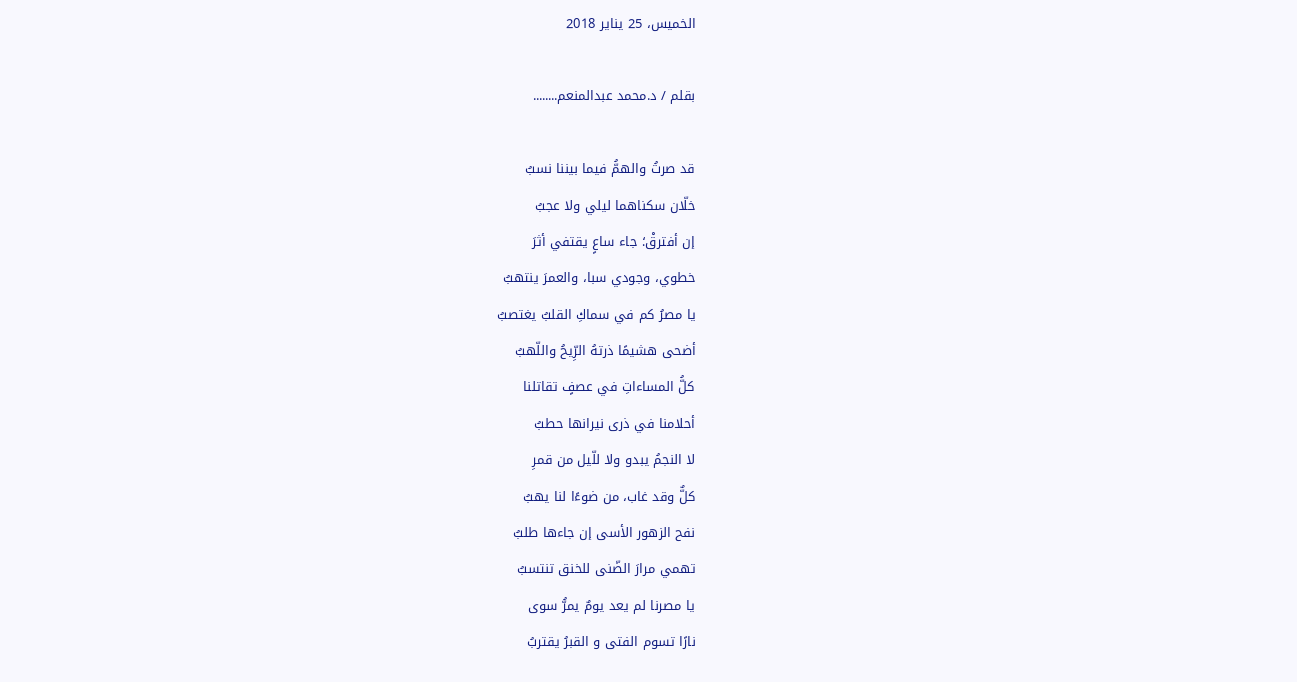الخميس، 25 يناير 2018

بقلم / د.محمد عبدالمنعم........

قد صرتُ والهمُّ فيما بيننا نسبُ
خلّان سكناهما ليلي ولا عجبُ
إن أفترقْ؛ جاء ساعٍ يقتفي أثرَ
خطوي، وجودي سبا، والعمرَ ينتهبُ
يا مصرُ كم في سماكِ القلبُ يغتصبُ
أضحى هشيمًا ذرتهُ الرِّيحُ واللّهبُ
كلُّ المساءاتِ في عصفٍ تقاتلنا
أحلامنا في ذرى نيرانها حطبُ
لا النجمُ يبدو ولا للّيل من قمرِ
كلٌّ وقد غاب، من ضوءًا لنا يهبُ
نفح الزهور الأسى إن جاءها طلبُ
تهمي مرارَ الضّنى للخنق تنتسبُ
يا مصرنا لم يعد يومٌ يمرُّ سوى
نارًا تسوم الفتى و القبرُ يقتربُ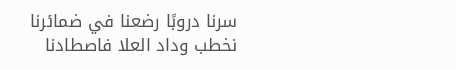سرنا دروبًا رضعنا في ضمائرنا
نخطب وداد العلا فاصطادنا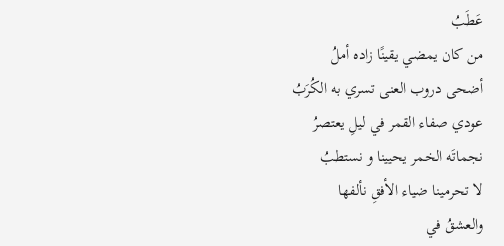عَطَبُ
من كان يمضي يقينًا زاده أملُ
أضحى دروب العنى تسري به الكُرَبُ
عودي صفاء القمر في ليلِ يعتصرُ
نجماتَه الخمر يحيينا و نستطبُ
لا تحرمينا ضياء الأفقِ نألفها
والعشقُ في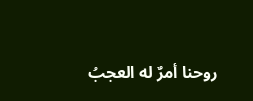روحنا أمرٌ له العجبُ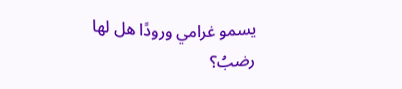يسمو غرامي ورودًا هل لها رضبُ؟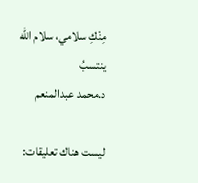مِنْكِ سلامي، سلام الله ينتسبُ
د.محمد عبدالمنعم

ليست هناك تعليقات: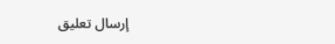إرسال تعليق